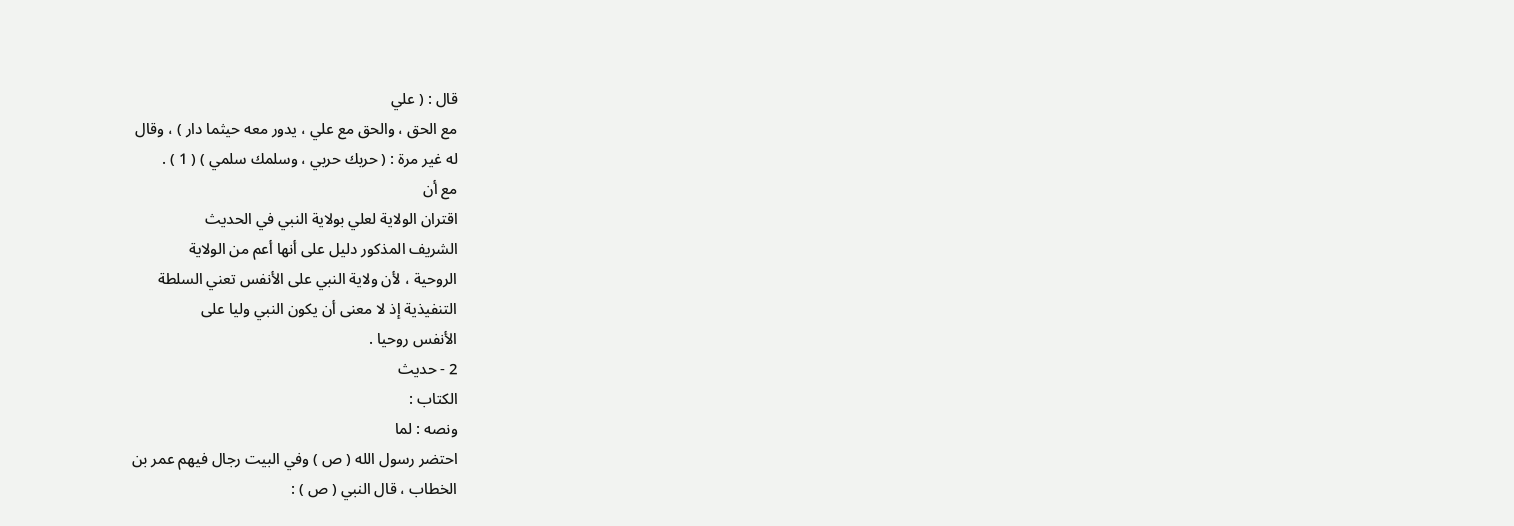قال : ( علي
مع الحق ، والحق مع علي ، يدور معه حيثما دار ) ، وقال
له غير مرة : ( حربك حربي ، وسلمك سلمي ) ( 1 ) .
مع أن
اقتران الولاية لعلي بولاية النبي في الحديث
الشريف المذكور دليل على أنها أعم من الولاية
الروحية ، لأن ولاية النبي على الأنفس تعني السلطة
التنفيذية إذ لا معنى أن يكون النبي وليا على
الأنفس روحيا .
2 - حديث
الكتاب :
ونصه : لما
احتضر رسول الله ( ص ) وفي البيت رجال فيهم عمر بن
الخطاب ، قال النبي ( ص ) :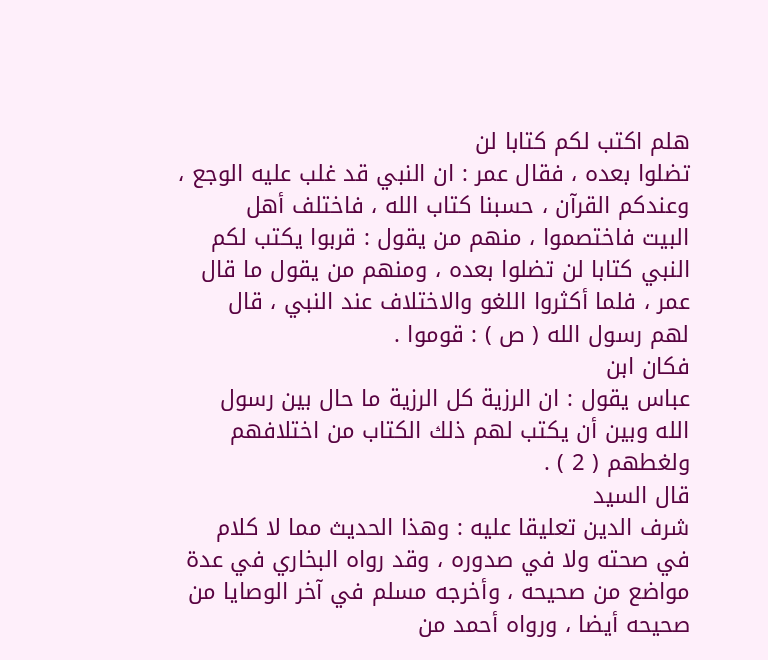هلم اكتب لكم كتابا لن
تضلوا بعده ، فقال عمر : ان النبي قد غلب عليه الوجع ،
وعندكم القرآن ، حسبنا كتاب الله ، فاختلف أهل
البيت فاختصموا ، منهم من يقول : قربوا يكتب لكم
النبي كتابا لن تضلوا بعده ، ومنهم من يقول ما قال
عمر ، فلما أكثروا اللغو والاختلاف عند النبي ، قال
لهم رسول الله ( ص ) : قوموا .
فكان ابن
عباس يقول : ان الرزية كل الرزية ما حال بين رسول
الله وبين أن يكتب لهم ذلك الكتاب من اختلافهم
ولغطهم ( 2 ) .
قال السيد
شرف الدين تعليقا عليه : وهذا الحديث مما لا كلام
في صحته ولا في صدوره ، وقد رواه البخاري في عدة
مواضع من صحيحه ، وأخرجه مسلم في آخر الوصايا من
صحيحه أيضا ، ورواه أحمد من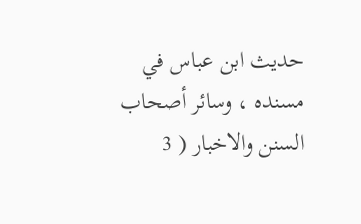حديث ابن عباس في
مسنده ، وسائر أصحاب السنن والاخبار ( 3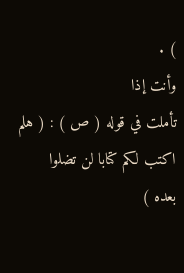) .
وأنت إذا
تأملت في قوله ( ص ) : ( هلم اكتب لكم كتابا لن تضلوا
بعده )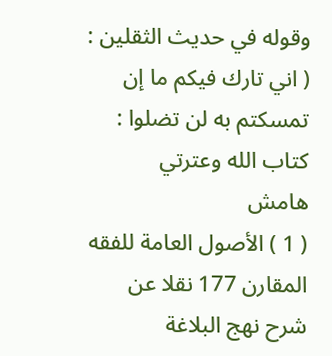وقوله في حديث الثقلين : ( اني تارك فيكم ما إن
تمسكتم به لن تضلوا : كتاب الله وعترتي
هامش
( 1 ) الأصول العامة للفقه المقارن 177 نقلا عن شرح نهج البلاغة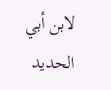لابن أبي الحديد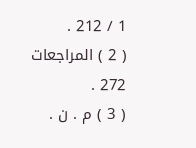1 / 212 .
( 2 ) المراجعات 272 .
( 3 ) م . ن .